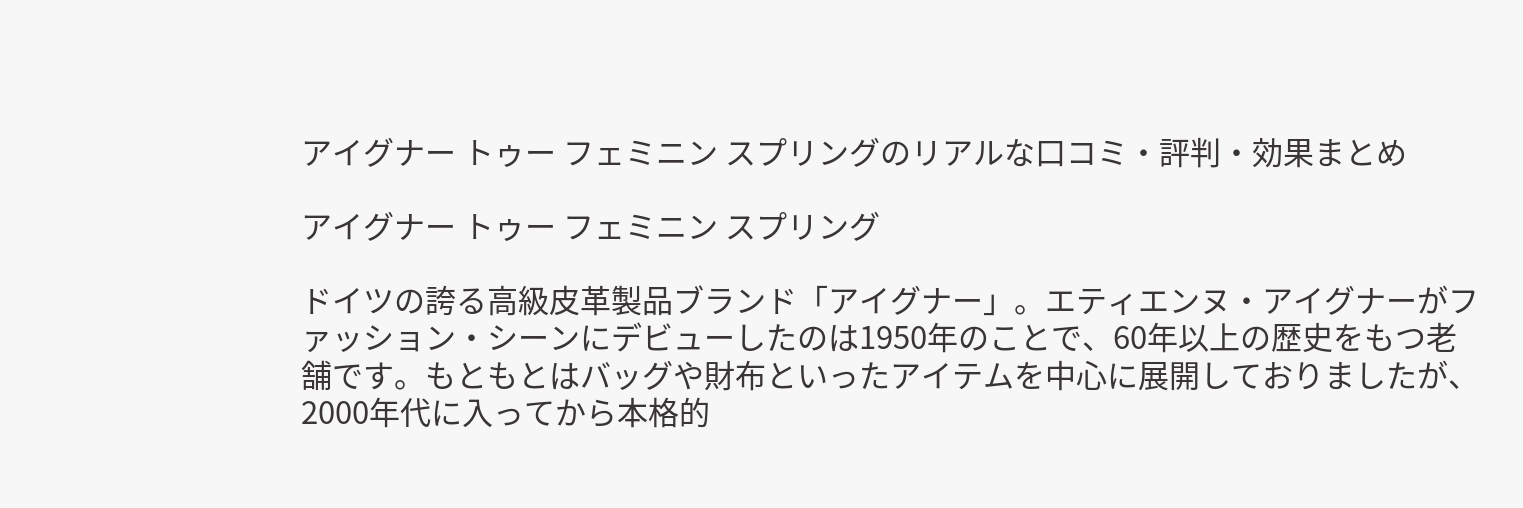アイグナー トゥー フェミニン スプリングのリアルな口コミ・評判・効果まとめ

アイグナー トゥー フェミニン スプリング

ドイツの誇る高級皮革製品ブランド「アイグナー」。エティエンヌ・アイグナーがファッション・シーンにデビューしたのは1950年のことで、60年以上の歴史をもつ老舗です。もともとはバッグや財布といったアイテムを中心に展開しておりましたが、2000年代に入ってから本格的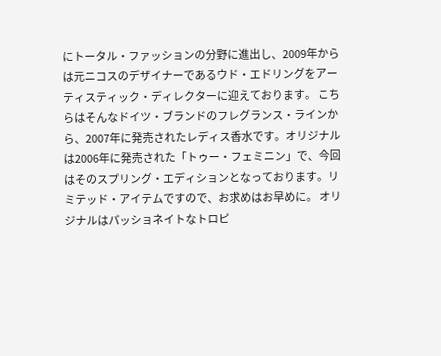にトータル・ファッションの分野に進出し、2009年からは元ニコスのデザイナーであるウド・エドリングをアーティスティック・ディレクターに迎えております。 こちらはそんなドイツ・ブランドのフレグランス・ラインから、2007年に発売されたレディス香水です。オリジナルは2006年に発売された「トゥー・フェミニン」で、今回はそのスプリング・エディションとなっております。リミテッド・アイテムですので、お求めはお早めに。 オリジナルはパッショネイトなトロピ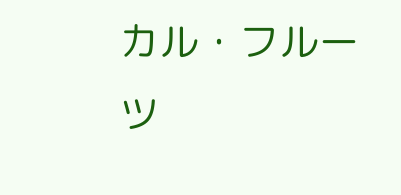カル・フルーツ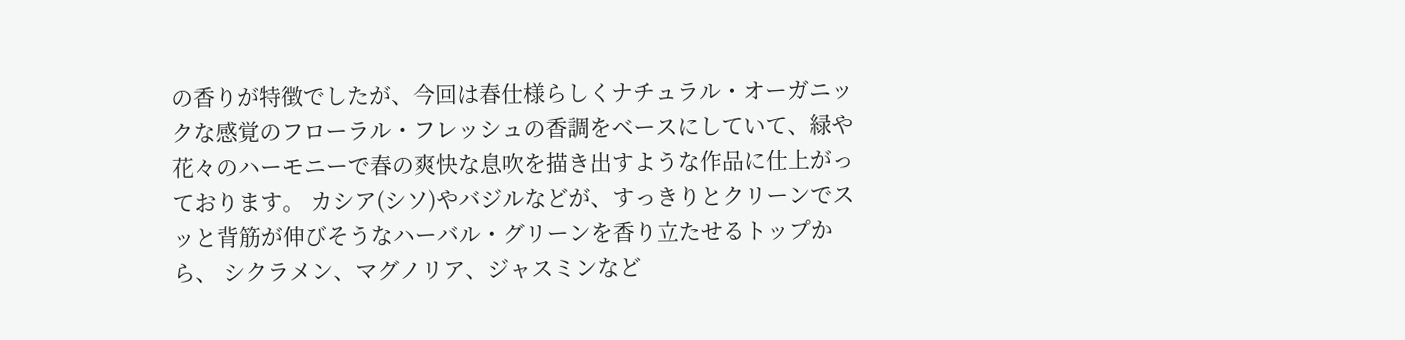の香りが特徴でしたが、今回は春仕様らしくナチュラル・オーガニックな感覚のフローラル・フレッシュの香調をベースにしていて、緑や花々のハーモニーで春の爽快な息吹を描き出すような作品に仕上がっております。 カシア(シソ)やバジルなどが、すっきりとクリーンでスッと背筋が伸びそうなハーバル・グリーンを香り立たせるトップから、 シクラメン、マグノリア、ジャスミンなど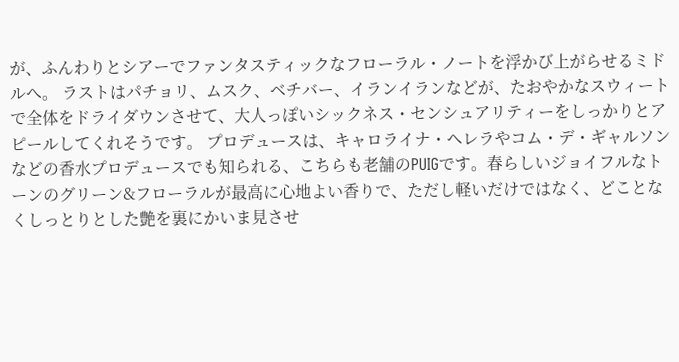が、ふんわりとシアーでファンタスティックなフローラル・ノートを浮かび上がらせるミドルへ。 ラストはパチョリ、ムスク、ベチバー、イランイランなどが、たおやかなスウィートで全体をドライダウンさせて、大人っぽいシックネス・センシュアリティーをしっかりとアピールしてくれそうです。 プロデュースは、キャロライナ・ヘレラやコム・デ・ギャルソンなどの香水プロデュースでも知られる、こちらも老舗のPUIGです。春らしいジョイフルなトーンのグリーン&フローラルが最高に心地よい香りで、ただし軽いだけではなく、どことなくしっとりとした艶を裏にかいま見させ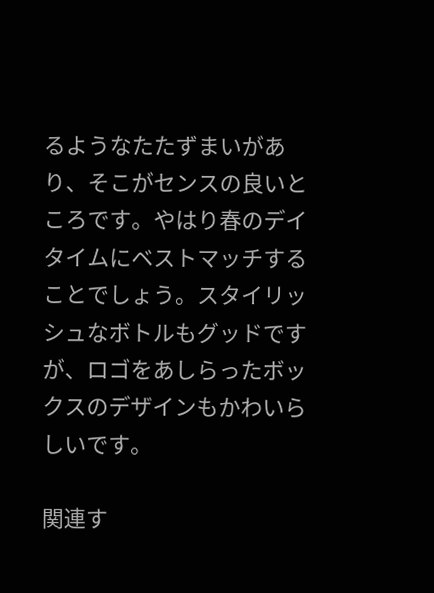るようなたたずまいがあり、そこがセンスの良いところです。やはり春のデイタイムにベストマッチすることでしょう。スタイリッシュなボトルもグッドですが、ロゴをあしらったボックスのデザインもかわいらしいです。

関連す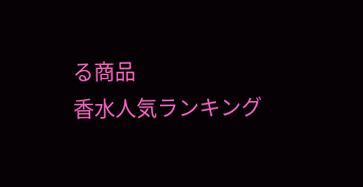る商品
香水人気ランキング